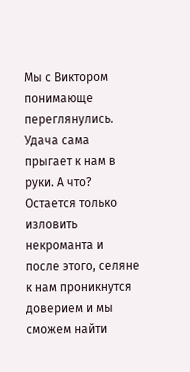Мы с Виктором понимающе переглянулись. Удача сама прыгает к нам в руки. А что? Остается только изловить некроманта и после этого, селяне к нам проникнутся доверием и мы сможем найти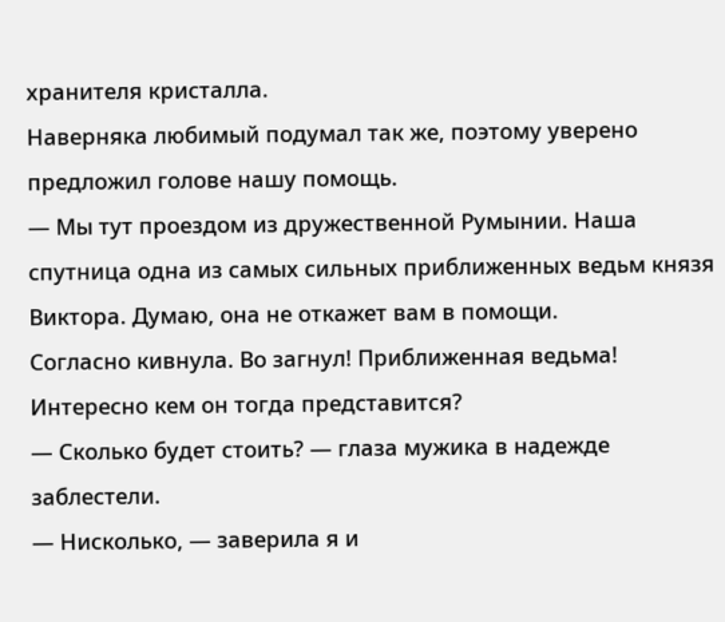хранителя кристалла.
Наверняка любимый подумал так же, поэтому уверено предложил голове нашу помощь.
— Мы тут проездом из дружественной Румынии. Наша спутница одна из самых сильных приближенных ведьм князя Виктора. Думаю, она не откажет вам в помощи.
Согласно кивнула. Во загнул! Приближенная ведьма! Интересно кем он тогда представится?
— Сколько будет стоить? — глаза мужика в надежде заблестели.
— Нисколько, — заверила я и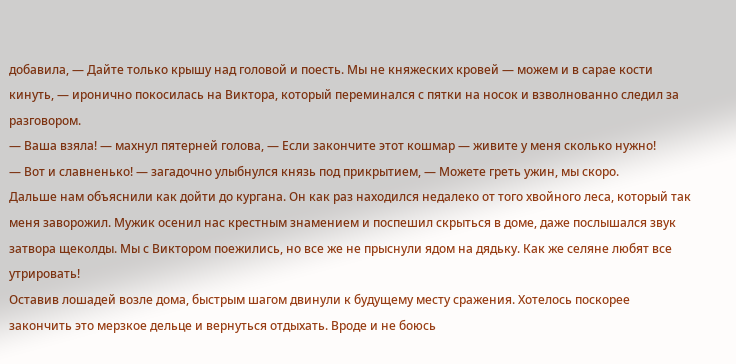добавила, — Дайте только крышу над головой и поесть. Мы не княжеских кровей — можем и в сарае кости кинуть, — иронично покосилась на Виктора, который переминался с пятки на носок и взволнованно следил за разговором.
— Ваша взяла! — махнул пятерней голова, — Если закончите этот кошмар — живите у меня сколько нужно!
— Вот и славненько! — загадочно улыбнулся князь под прикрытием, — Можете греть ужин, мы скоро.
Дальше нам объяснили как дойти до кургана. Он как раз находился недалеко от того хвойного леса, который так меня заворожил. Мужик осенил нас крестным знамением и поспешил скрыться в доме, даже послышался звук затвора щеколды. Мы с Виктором поежились, но все же не прыснули ядом на дядьку. Как же селяне любят все утрировать!
Оставив лошадей возле дома, быстрым шагом двинули к будущему месту сражения. Хотелось поскорее закончить это мерзкое дельце и вернуться отдыхать. Вроде и не боюсь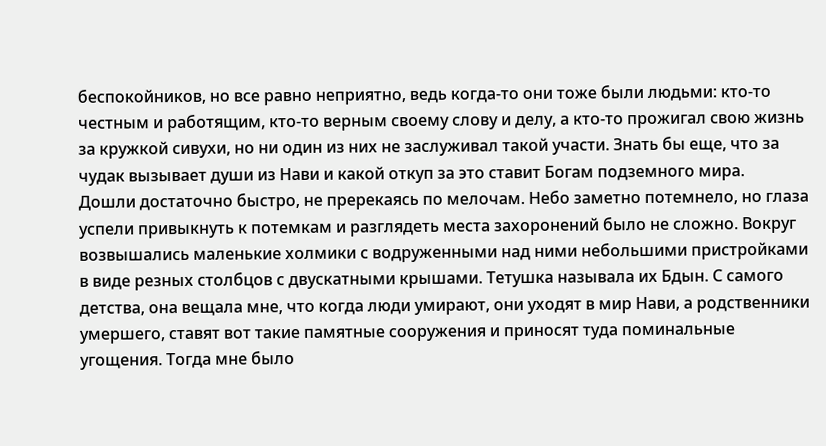беспокойников, но все равно неприятно, ведь когда-то они тоже были людьми: кто-то честным и работящим, кто-то верным своему слову и делу, а кто-то прожигал свою жизнь за кружкой сивухи, но ни один из них не заслуживал такой участи. Знать бы еще, что за чудак вызывает души из Нави и какой откуп за это ставит Богам подземного мира.
Дошли достаточно быстро, не пререкаясь по мелочам. Небо заметно потемнело, но глаза успели привыкнуть к потемкам и разглядеть места захоронений было не сложно. Вокруг возвышались маленькие холмики с водруженными над ними небольшими пристройками в виде резных столбцов с двускатными крышами. Тетушка называла их Бдын. С самого детства, она вещала мне, что когда люди умирают, они уходят в мир Нави, а родственники умершего, ставят вот такие памятные сооружения и приносят туда поминальные угощения. Тогда мне было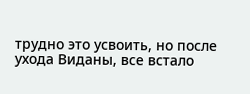трудно это усвоить, но после ухода Виданы, все встало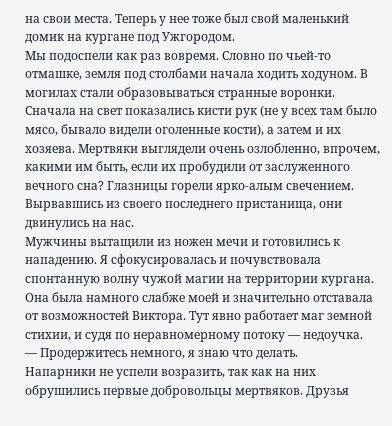на свои места. Теперь у нее тоже был свой маленький домик на кургане под Ужгородом.
Мы подоспели как раз вовремя. Словно по чьей-то отмашке, земля под столбами начала ходить ходуном. В могилах стали образовываться странные воронки. Сначала на свет показались кисти рук (не у всех там было мясо, бывало видели оголенные кости), а затем и их хозяева. Мертвяки выглядели очень озлобленно, впрочем, какими им быть, если их пробудили от заслуженного вечного сна? Глазницы горели ярко-алым свечением. Вырвавшись из своего последнего пристанища, они двинулись на нас.
Мужчины вытащили из ножен мечи и готовились к нападению. Я сфокусировалась и почувствовала спонтанную волну чужой магии на территории кургана. Она была намного слабже моей и значительно отставала от возможностей Виктора. Тут явно работает маг земной стихии, и судя по неравномерному потоку — недоучка.
— Продержитесь немного, я знаю что делать.
Напарники не успели возразить, так как на них обрушились первые добровольцы мертвяков. Друзья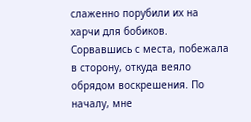слаженно порубили их на харчи для бобиков.
Сорвавшись с места, побежала в сторону, откуда веяло обрядом воскрешения. По началу, мне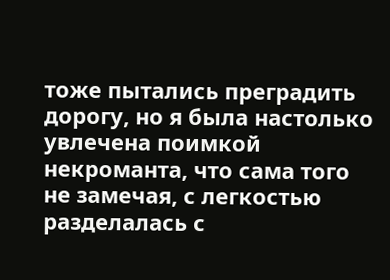тоже пытались преградить дорогу, но я была настолько увлечена поимкой некроманта, что сама того не замечая, с легкостью разделалась с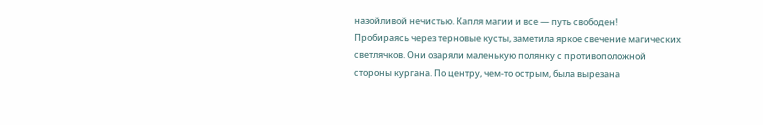назойливой нечистью. Капля магии и все — путь свободен!
Пробираясь через терновые кусты, заметила яркое свечение магических светлячков. Они озаряли маленькую полянку с противоположной стороны кургана. По центру, чем-то острым, была вырезана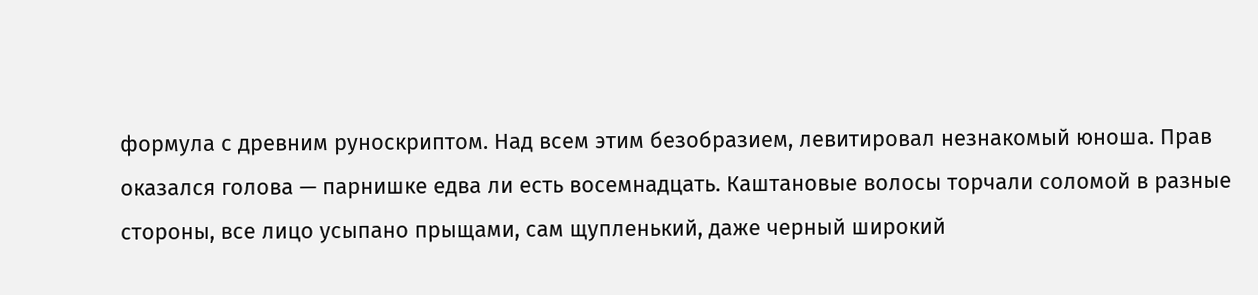формула с древним руноскриптом. Над всем этим безобразием, левитировал незнакомый юноша. Прав оказался голова — парнишке едва ли есть восемнадцать. Каштановые волосы торчали соломой в разные стороны, все лицо усыпано прыщами, сам щупленький, даже черный широкий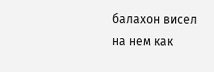балахон висел на нем как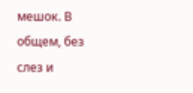мешок. В общем, без слез и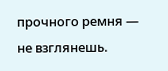прочного ремня — не взглянешь.